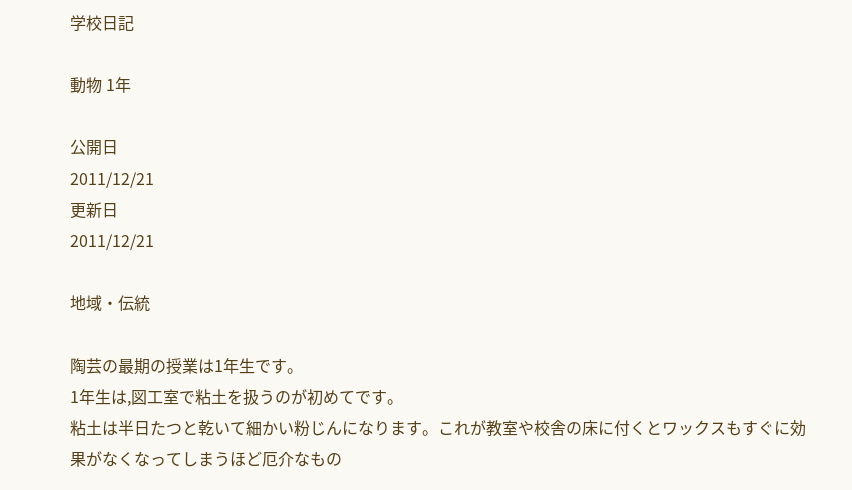学校日記

動物 1年

公開日
2011/12/21
更新日
2011/12/21

地域・伝統

陶芸の最期の授業は1年生です。
1年生は,図工室で粘土を扱うのが初めてです。
粘土は半日たつと乾いて細かい粉じんになります。これが教室や校舎の床に付くとワックスもすぐに効果がなくなってしまうほど厄介なもの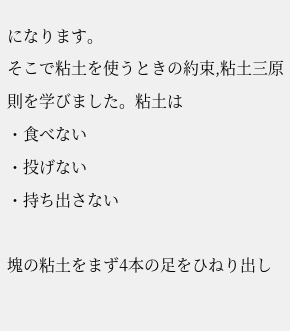になります。
そこで粘土を使うときの約束,粘土三原則を学びました。粘土は
・食べない
・投げない
・持ち出さない

塊の粘土をまず4本の足をひねり出し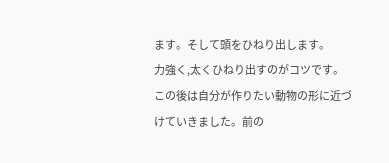ます。そして頭をひねり出します。
力強く,太くひねり出すのがコツです。
この後は自分が作りたい動物の形に近づけていきました。前の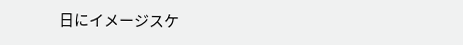日にイメージスケ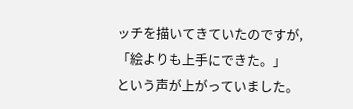ッチを描いてきていたのですが,
「絵よりも上手にできた。」
という声が上がっていました。